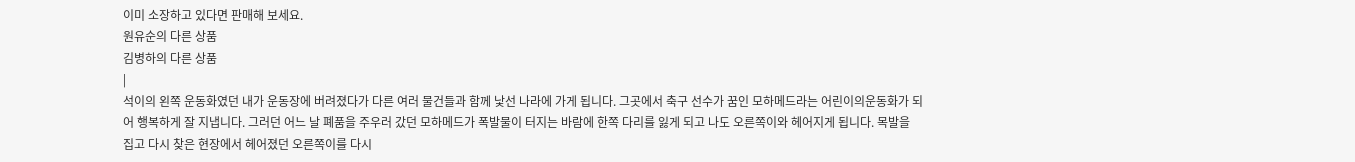이미 소장하고 있다면 판매해 보세요.
원유순의 다른 상품
김병하의 다른 상품
|
석이의 왼쪽 운동화였던 내가 운동장에 버려졌다가 다른 여러 물건들과 함께 낯선 나라에 가게 됩니다. 그곳에서 축구 선수가 꿈인 모하메드라는 어린이의운동화가 되어 행복하게 잘 지냅니다. 그러던 어느 날 폐품을 주우러 갔던 모하메드가 폭발물이 터지는 바람에 한쪽 다리를 잃게 되고 나도 오른쪽이와 헤어지게 됩니다. 목발을 집고 다시 찾은 현장에서 헤어졌던 오른쪽이를 다시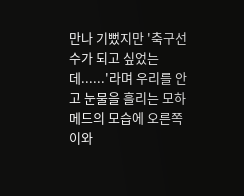만나 기뻤지만 '축구선수가 되고 싶었는데......'라며 우리를 안고 눈물을 흘리는 모하메드의 모습에 오른쪽이와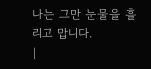나는 그만 눈물을 흘리고 맙니다.
|